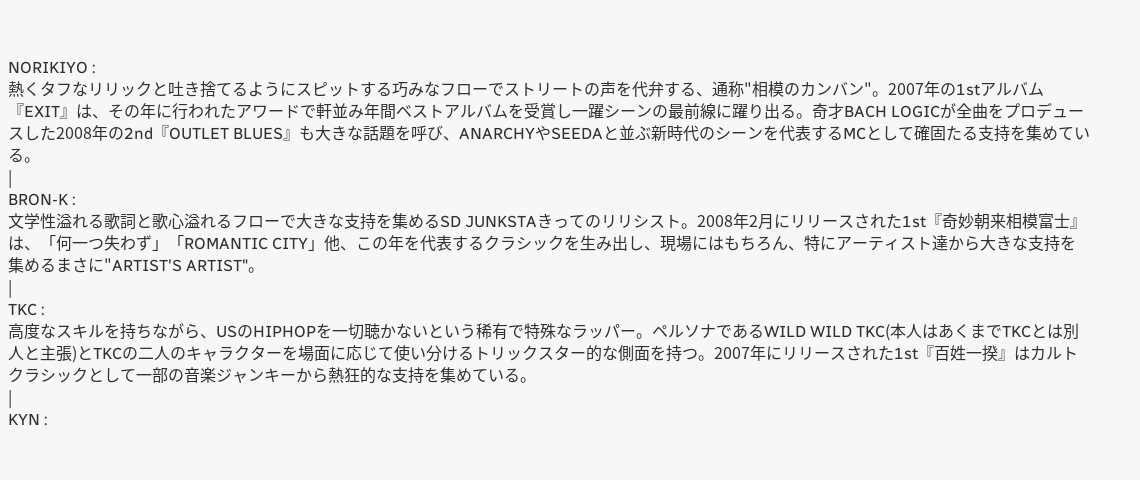NORIKIYO :
熱くタフなリリックと吐き捨てるようにスピットする巧みなフローでストリートの声を代弁する、通称"相模のカンバン"。2007年の1stアルバム『EXIT』は、その年に行われたアワードで軒並み年間ベストアルバムを受賞し一躍シーンの最前線に躍り出る。奇才BACH LOGICが全曲をプロデュースした2008年の2nd『OUTLET BLUES』も大きな話題を呼び、ANARCHYやSEEDAと並ぶ新時代のシーンを代表するMCとして確固たる支持を集めている。
|
BRON-K :
文学性溢れる歌詞と歌心溢れるフローで大きな支持を集めるSD JUNKSTAきってのリリシスト。2008年2月にリリースされた1st『奇妙朝来相模富士』は、「何一つ失わず」「ROMANTIC CITY」他、この年を代表するクラシックを生み出し、現場にはもちろん、特にアーティスト達から大きな支持を集めるまさに"ARTIST'S ARTIST"。
|
TKC :
高度なスキルを持ちながら、USのHIPHOPを一切聴かないという稀有で特殊なラッパー。ペルソナであるWILD WILD TKC(本人はあくまでTKCとは別人と主張)とTKCの二人のキャラクターを場面に応じて使い分けるトリックスター的な側面を持つ。2007年にリリースされた1st『百姓一揆』はカルトクラシックとして一部の音楽ジャンキーから熱狂的な支持を集めている。
|
KYN :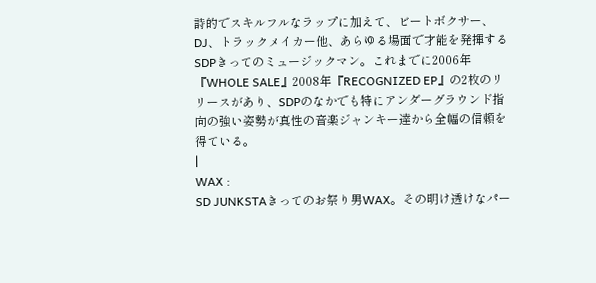詩的でスキルフルなラップに加えて、ビートボクサー、DJ、トラックメイカー他、あらゆる場面で才能を発揮するSDPきってのミュージックマン。これまでに2006年『WHOLE SALE』2008年『RECOGNIZED EP』の2枚のリリースがあり、SDPのなかでも特にアンダーグラウンド指向の強い姿勢が真性の音楽ジャンキー達から全幅の信頼を得ている。
|
WAX :
SD JUNKSTAきってのお祭り男WAX。その明け透けなパー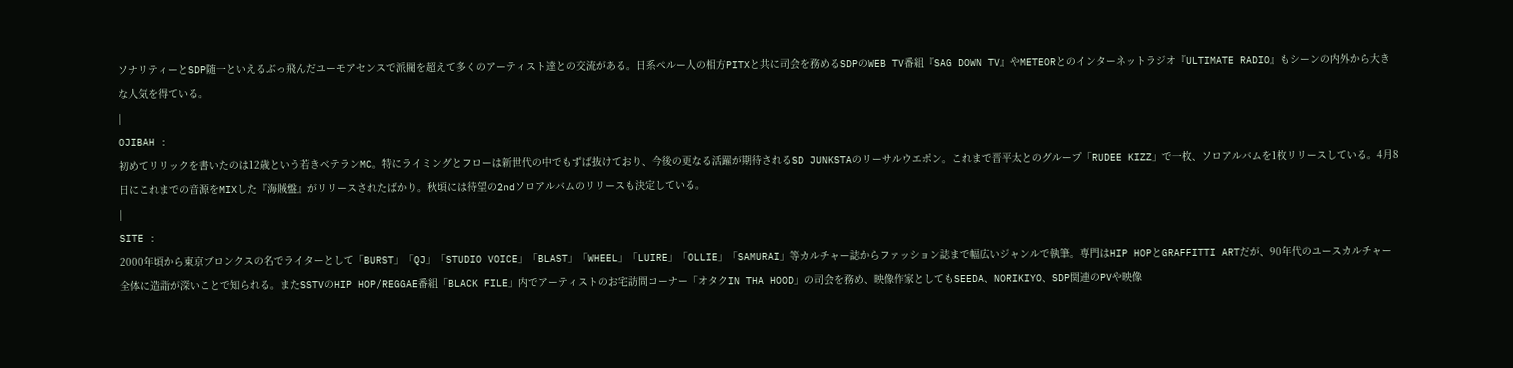ソナリティーとSDP随一といえるぶっ飛んだユーモアセンスで派閥を超えて多くのアーティスト達との交流がある。日系ペルー人の相方PITXと共に司会を務めるSDPのWEB TV番組『SAG DOWN TV』やMETEORとのインターネットラジオ『ULTIMATE RADIO』もシーンの内外から大きな人気を得ている。
|
OJIBAH :
初めてリリックを書いたのは12歳という若きベテランMC。特にライミングとフローは新世代の中でもずば抜けており、今後の更なる活躍が期待されるSD JUNKSTAのリーサルウエポン。これまで晋平太とのグループ「RUDEE KIZZ」で一枚、ソロアルバムを1枚リリースしている。4月8日にこれまでの音源をMIXした『海賊盤』がリリースされたばかり。秋頃には待望の2ndソロアルバムのリリースも決定している。
|
SITE :
2000年頃から東京ブロンクスの名でライターとして「BURST」「QJ」「STUDIO VOICE」「BLAST」「WHEEL」「LUIRE」「OLLIE」「SAMURAI」等カルチャー誌からファッション誌まで幅広いジャンルで執筆。専門はHIP HOPとGRAFFITTI ARTだが、90年代のユースカルチャー全体に造詣が深いことで知られる。またSSTVのHIP HOP/REGGAE番組「BLACK FILE」内でアーティストのお宅訪問コーナー「オタクIN THA HOOD」の司会を務め、映像作家としてもSEEDA、NORIKIYO、SDP関連のPVや映像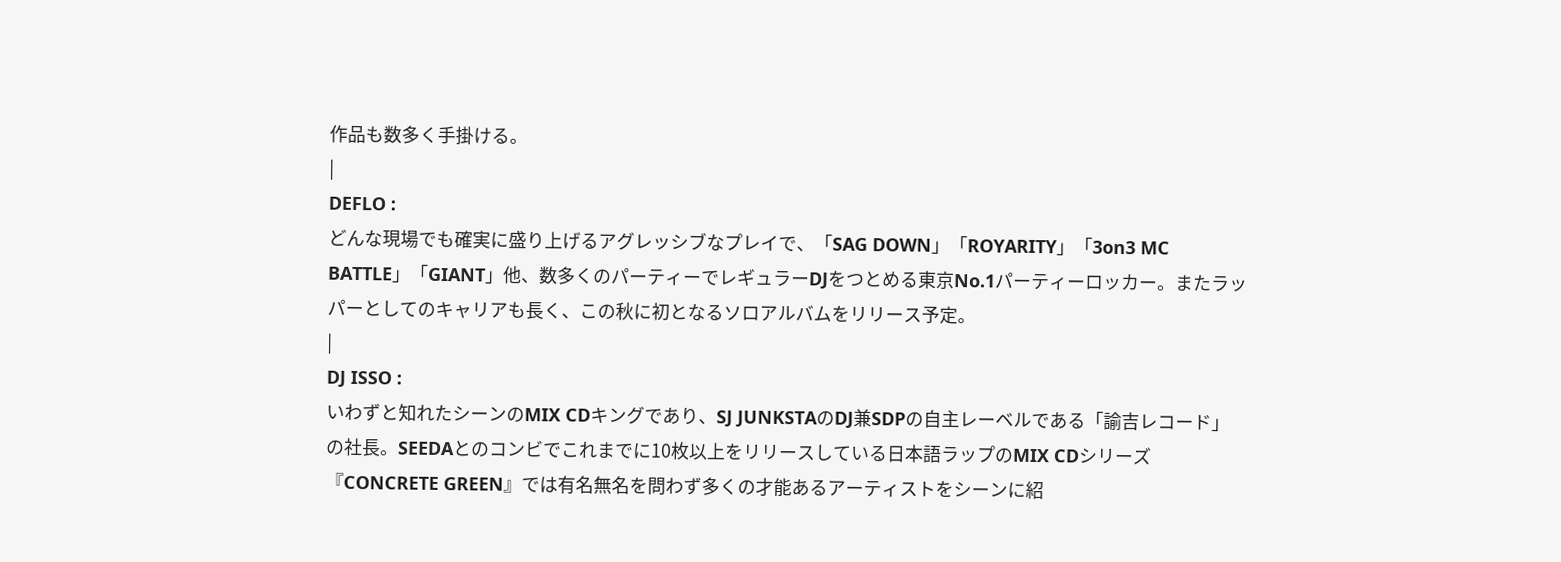作品も数多く手掛ける。
|
DEFLO :
どんな現場でも確実に盛り上げるアグレッシブなプレイで、「SAG DOWN」「ROYARITY」「3on3 MC BATTLE」「GIANT」他、数多くのパーティーでレギュラーDJをつとめる東京No.1パーティーロッカー。またラッパーとしてのキャリアも長く、この秋に初となるソロアルバムをリリース予定。
|
DJ ISSO :
いわずと知れたシーンのMIX CDキングであり、SJ JUNKSTAのDJ兼SDPの自主レーベルである「諭吉レコード」の社長。SEEDAとのコンビでこれまでに10枚以上をリリースしている日本語ラップのMIX CDシリーズ『CONCRETE GREEN』では有名無名を問わず多くの才能あるアーティストをシーンに紹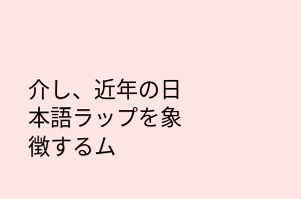介し、近年の日本語ラップを象徴するム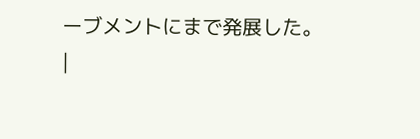ーブメントにまで発展した。
|